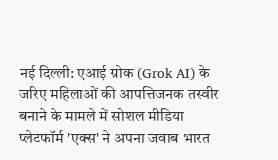नई दिल्ली: एआई ग्रोक (Grok AI) के जरिए महिलाओं की आपत्तिजनक तस्वीर बनाने के मामले में सोशल मीडिया प्लेटफॉर्म 'एक्स' ने अपना जवाब भारत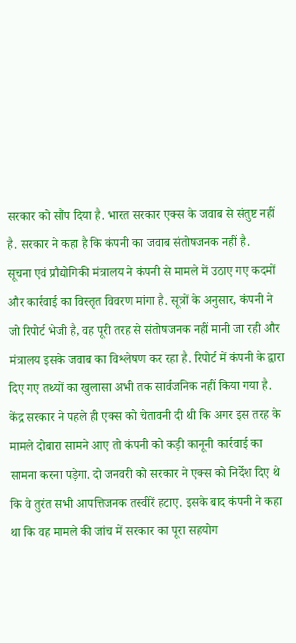सरकार को सौंप दिया है. भारत सरकार एक्स के जवाब से संतुष्ट नहीं है. सरकार ने कहा है कि कंपनी का जवाब संतोषजनक नहीं है.
सूचना एवं प्रौद्योगिकी मंत्रालय ने कंपनी से मामले में उठाए गए कदमों और कार्रवाई का विस्तृत विवरण मांगा है. सूत्रों के अनुसार, कंपनी ने जो रिपोर्ट भेजी है, वह पूरी तरह से संतोषजनक नहीं मानी जा रही और मंत्रालय इसके जवाब का विश्लेषण कर रहा है. रिपोर्ट में कंपनी के द्वारा दिए गए तथ्यों का खुलासा अभी तक सार्वजनिक नहीं किया गया है.
केंद्र सरकार ने पहले ही एक्स को चेतावनी दी थी कि अगर इस तरह के मामले दोबारा सामने आए तो कंपनी को कड़ी कानूनी कार्रवाई का सामना करना पड़ेगा. दो जनवरी को सरकार ने एक्स को निर्देश दिए थे कि वे तुरंत सभी आपत्तिजनक तस्वीरें हटाए. इसके बाद कंपनी ने कहा था कि वह मामले की जांच में सरकार का पूरा सहयोग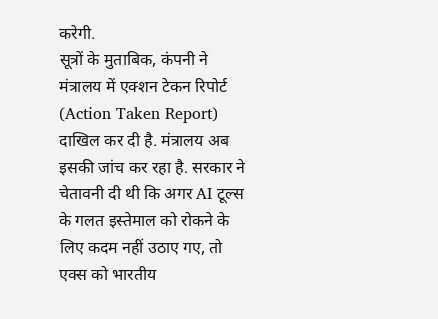करेगी.
सूत्रों के मुताबिक, कंपनी ने मंत्रालय में एक्शन टेकन रिपोर्ट (Action Taken Report) दाखिल कर दी है. मंत्रालय अब इसकी जांच कर रहा है. सरकार ने चेतावनी दी थी कि अगर AI टूल्स के गलत इस्तेमाल को रोकने के लिए कदम नहीं उठाए गए, तो एक्स को भारतीय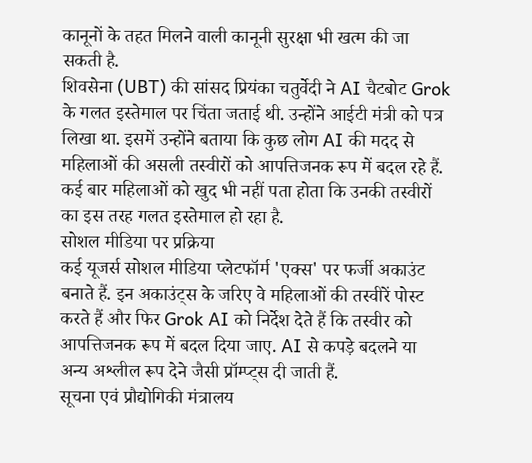कानूनों के तहत मिलने वाली कानूनी सुरक्षा भी खत्म की जा सकती है.
शिवसेना (UBT) की सांसद प्रियंका चतुर्वेदी ने AI चैटबोट Grok के गलत इस्तेमाल पर चिंता जताई थी. उन्होंने आईटी मंत्री को पत्र लिखा था. इसमें उन्होंने बताया कि कुछ लोग AI की मदद से महिलाओं की असली तस्वीरों को आपत्तिजनक रूप में बदल रहे हैं. कई बार महिलाओं को खुद भी नहीं पता होता कि उनकी तस्वीरों का इस तरह गलत इस्तेमाल हो रहा है.
सोशल मीडिया पर प्रक्रिया
कई यूजर्स सोशल मीडिया प्लेटफॉर्म 'एक्स' पर फर्जी अकाउंट बनाते हैं. इन अकाउंट्स के जरिए वे महिलाओं की तस्वीरें पोस्ट करते हैं और फिर Grok AI को निर्देश देते हैं कि तस्वीर को आपत्तिजनक रूप में बदल दिया जाए. AI से कपड़े बदलने या अन्य अश्लील रूप देने जैसी प्रॉम्प्ट्स दी जाती हैं.
सूचना एवं प्रौद्योगिकी मंत्रालय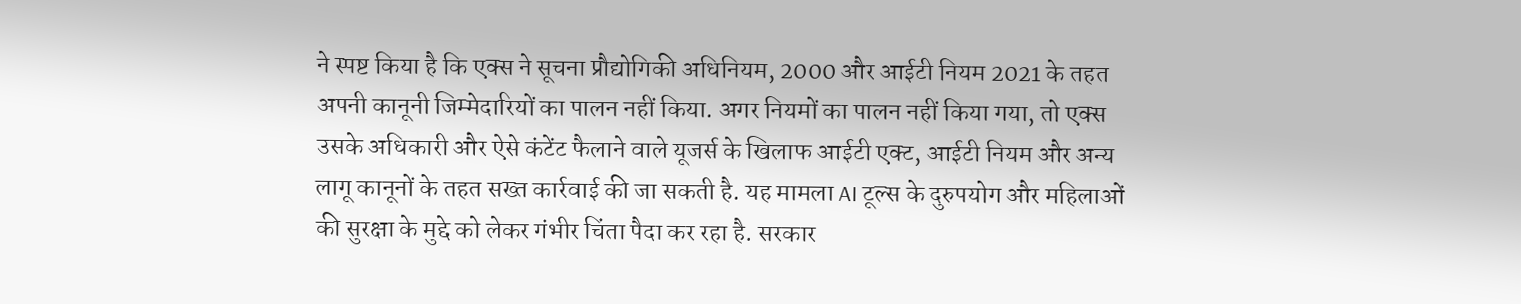ने स्पष्ट किया है कि एक्स ने सूचना प्रौद्योगिकी अधिनियम, 2000 और आईटी नियम 2021 के तहत अपनी कानूनी जिम्मेदारियों का पालन नहीं किया. अगर नियमों का पालन नहीं किया गया, तो एक्स उसके अधिकारी और ऐसे कंटेंट फैलाने वाले यूजर्स के खिलाफ आईटी एक्ट, आईटी नियम और अन्य लागू कानूनों के तहत सख्त कार्रवाई की जा सकती है. यह मामला AI टूल्स के दुरुपयोग और महिलाओं की सुरक्षा के मुद्दे को लेकर गंभीर चिंता पैदा कर रहा है. सरकार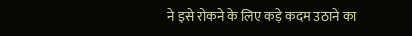ने इसे रोकने के लिए कड़े कदम उठाने का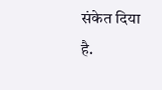संकेत दिया है.